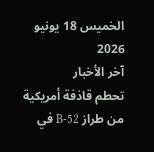الخميس 18 يونيو 2026
آخر الأخبار
تحطم قاذفة أمريكية من طراز B-52 في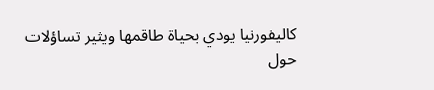كاليفورنيا يودي بحياة طاقمها ويثير تساؤلات حول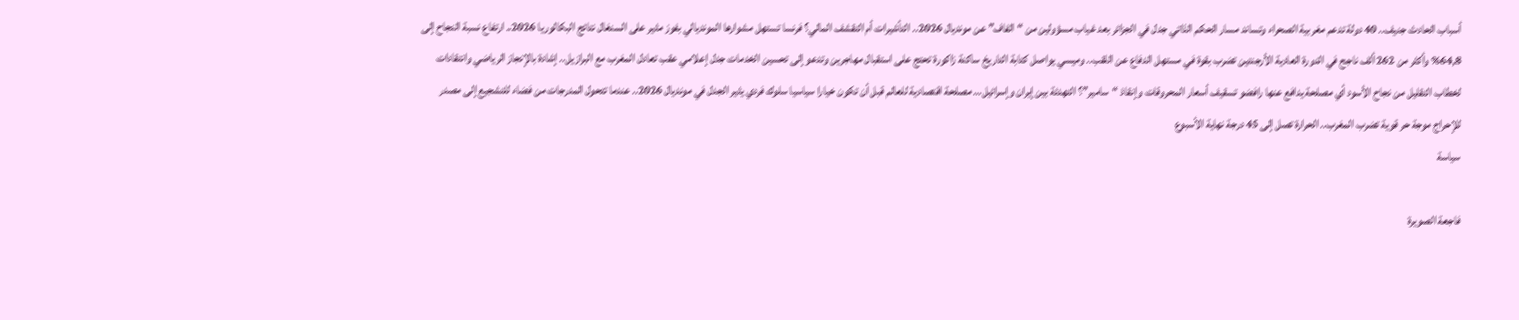أسباب الحادث جنيف.. 40 دولة تدعم مغربية الصحراء وتساند مسار الحكم الذاتي جدل في الجزائر بعد غياب مسؤولين من “الفاف” عن مونديال 2026.. التأشيرات أم التقشف المالي؟ فرنسا تستهل مشوارها المونديالي بفوز مثير على السنغال نتائج البكالوريا 2026.. ارتفاع نسبة النجاح إلى 64,8% وأكثر من 262 ألف ناجح في الدورة العادية الأرجنتين تضرب بقوة في مستهل الدفاع عن اللقب.. وميسي يواصل كتابة التاريخ ساكنة زاكورة تحتج على استقبال مهاجرين وتدعو إلى تحسين الخدمات جدل إعلامي عقب تعادل المغرب مع البرازيل.. إشادة بالإنجاز الرياضي وانتقادات لخطاب التقليل من نجاح الأسود أي مصلحة يدافع عنها رافضو تسقيف أسعار المحروقات وإنقاذ “سامير”؟ التهدئة بين إيران وإسرائيل… مصلحة اقتصادية للعالم قبل أن تكون خيارا سياسيا سلوك فردي يثير الجدل في مونديال 2026.. عندما تتحول المدرجات من فضاء للتشجيع إلى مصدر للإحراج موجة حر قوية تضرب المغرب.. الحرارة تصل إلى 45 درجة نهاية الأسبوع
سياسة

فاجعة الصويرة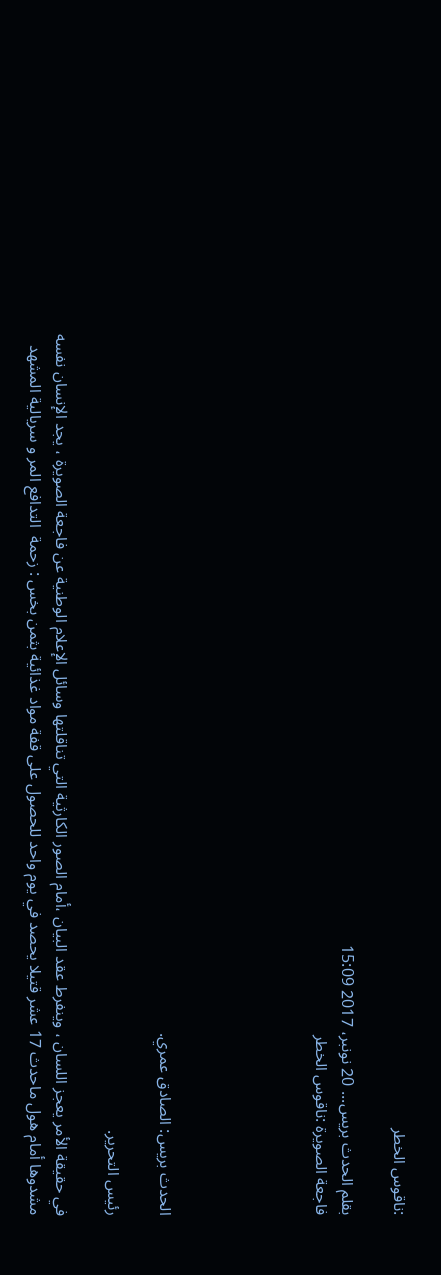:ناقوس الخطر

بقلم الحدث بريس... 20 نونبر، 2017 15:09
فاجعة الصويرة :ناقوس الخطر





الحدث بريس: الصادق عمري.

رئيس التحرير.

في حقيقة الأمر يعجز اللسان ، وينفرط عقد البيان ،أمام الصور الكارثية التي تناقلتها وسائل الإعلام الوطنية عن فاجعة الصويرة ، يجد الإنسان نفسه مشدوها أمام هول ماحدث 17 عشر قتيلا يحصد في يوم واحد للحصول على قفة مواد غذائية بثمن بخس : زحمة  التدافع المر و سريالية المشهد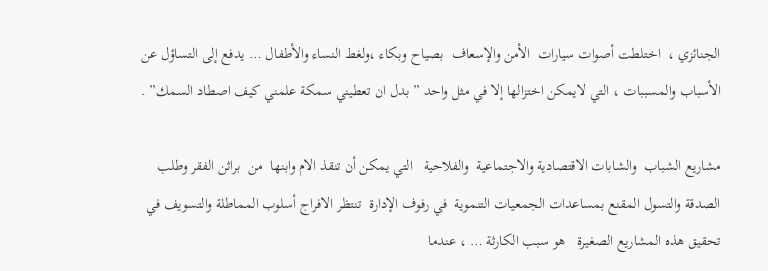الجنائزي ،  اختلطت أصوات سيارات  الأمن والإسعاف  بصياح وبكاء ،ولغط النساء والأطفال … يدفع إلى التساؤل عن الأسباب والمسببات ، التي لايمكن اختزالها إلا في مثل واحد ” بدل ان تعطيني سمكة علمني كيف اصطاد السمك” .

مشاريع الشباب  والشابات الاقتصادية والاجتماعية  والفلاحية   التي يمكن أن تنقذ الام وابنها  من  براثن الفقر وطلب الصدقة والتسول المقنع بمساعدات الجمعيات التنموية  في رفوف الإدارة  تنتظر الافراج أسلوب المماطلة والتسويف في تحقيق هذه المشاريع الصغيرة   هو سبب الكارثة … ، عندما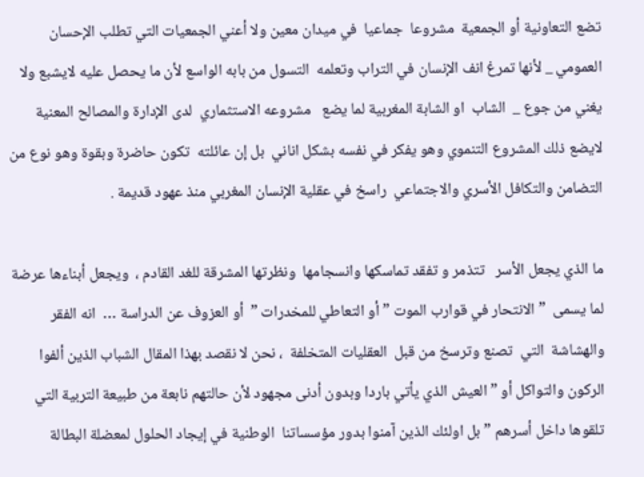تضع التعاونية أو الجمعية  مشروعا  جماعيا  في ميدان معين ولا أعني الجمعيات التي تطلب الإحسان العمومي _ لأنها تمرغ انف الإنسان في التراب وتعلمه  التسول من بابه الواسع لأن ما يحصل عليه لايشبع ولا يغني من جوع _  الشاب  او الشابة المغربية لما يضع   مشروعه الاستثماري  لدى الإدارة والمصالح المعنية لايضع ذلك المشروع التنموي وهو يفكر في نفسه بشكل اناني  بل إن عائلته  تكون حاضرة وبقوة وهو نوع من التضامن والتكافل الأسري والاجتماعي  راسخ في عقلية الإنسان المغربي منذ عهود قديمة .

ما الذي يجعل الأسر   تتذمر و تفقد تماسكها وانسجامها  ونظرتها المشرقة للغد القادم ،  ويجعل أبناءها عرضة لما يسمى  ” الانتحار في قوارب الموت ” أو التعاطي للمخدرات ”  أو العزوف عن الدراسة …  انه الفقر والهشاشة  التي  تصنع وترسخ من قبل  العقليات المتخلفة  ، نحن لا نقصد بهذا المقال الشباب الذين ألفوا الركون والتواكل أو ” العيش الذي يأتي باردا وبدون أدنى مجهود لأن حالتهم نابعة من طبيعة التربية التي تلقوها داخل أسرهم ” بل اولئك الذين آمنوا بدور مؤسساتنا  الوطنية في إيجاد الحلول لمعضلة البطالة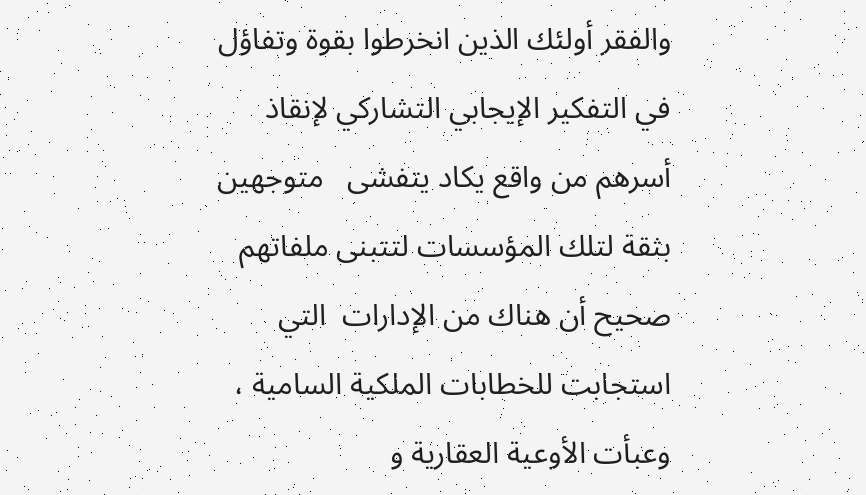والفقر أولئك الذين انخرطوا بقوة وتفاؤل في التفكير الإيجابي التشاركي لإنقاذ أسرهم من واقع يكاد يتفشى   متوجهين بثقة لتلك المؤسسات لتتبنى ملفاتهم  صحيح أن هناك من الإدارات  التي استجابت للخطابات الملكية السامية ،  وعبأت الأوعية العقارية و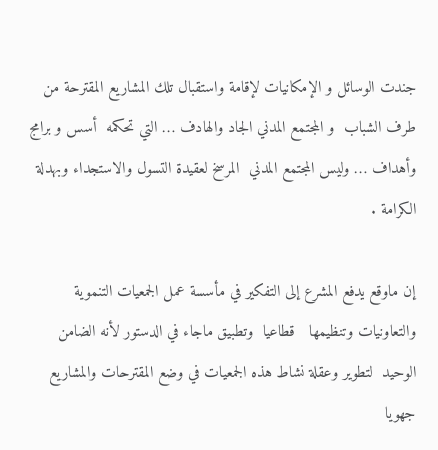جندت الوسائل و الإمكانيات لإقامة واستقبال تلك المشاريع المقترحة من طرف الشباب  و المجتمع المدني الجاد والهادف … التي تحكمه  أسس و برامج وأهداف … وليس المجتمع المدني  المرسخ لعقيدة التسول والاستجداء وبهدلة الكرامة .

إن ماوقع يدفع المشرع إلى التفكير في مأسسة عمل الجمعيات التنموية  والتعاونيات وتنظيمها   قطاعيا  وتطبيق ماجاء في الدستور لأنه الضامن  الوحيد  لتطوير وعقلة نشاط هذه الجمعيات في وضع المقترحات والمشاريع جهويا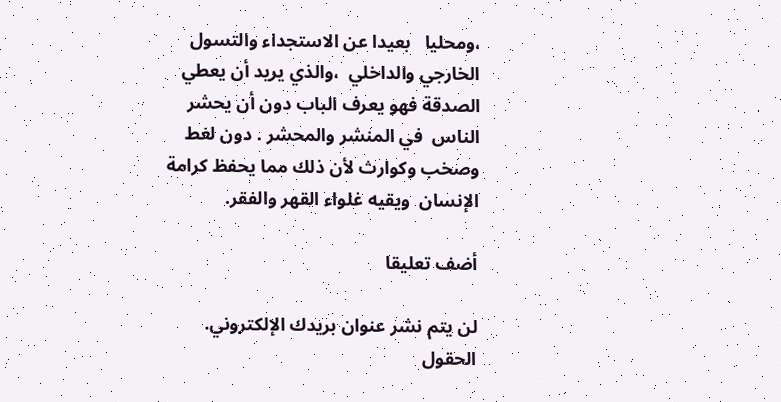،ومحليا   بعيدا عن الاستجداء والتسول  الخارجي والداخلي  ،والذي يريد أن يعطي الصدقة فهو يعرف الباب دون أن يحشر الناس  في المنشر والمحشر . دون لغط وصخب وكوارث لأن ذلك مما يحفظ كرامة الإنسان  ويقيه غلواء القهر والفقر.

أضف تعليقا

لن يتم نشر عنوان بريدك الإلكتروني. الحقول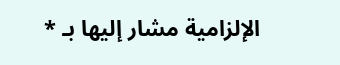الإلزامية مشار إليها بـ *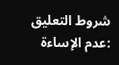شروط التعليق :عدم الإساءة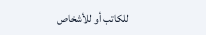للكاتب أو للأشخاص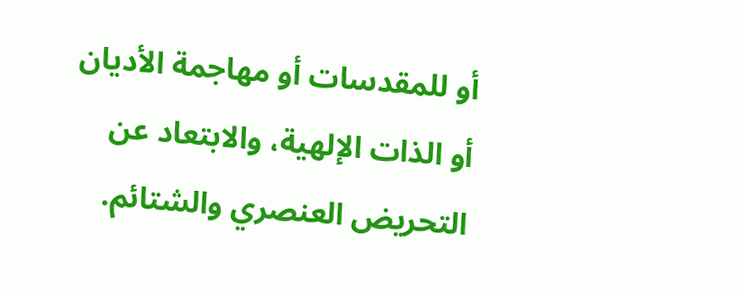أو للمقدسات أو مهاجمة الأديان أو الذات الإلهية، والابتعاد عن التحريض العنصري والشتائم.